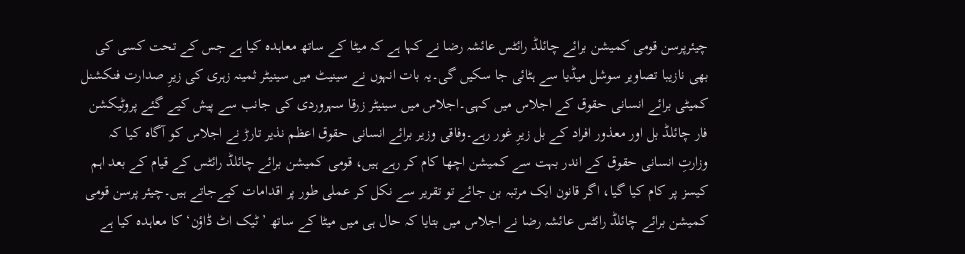چیئرپرسن قومی کمیشن برائے چائلڈ رائٹس عائشہ رضا نے کہا ہے کہ میٹا کے ساتھ معاہدہ کیا ہے جس کے تحت کسی کی بھی نازیبا تصاویر سوشل میڈیا سے ہٹائی جا سکیں گی۔یہ بات انہوں نے سینیٹ میں سینیٹر ثمینہ زہری کی زیرِ صدارت فنکشنل کمیٹی برائے انسانی حقوق کے اجلاس میں کہی۔اجلاس میں سینیٹر زرقا سہروردی کی جانب سے پیش کیے گئے پروٹیکشن فار چائلڈ بل اور معذور افراد کے بل زیرِ غور رہے۔وفاقی وزیر برائے انسانی حقوق اعظم نذیر تارڑ نے اجلاس کو آگاہ کیا کہ وزارتِ انسانی حقوق کے اندر بہت سے کمیشن اچھا کام کر رہے ہیں، قومی کمیشن برائے چائلڈ رائٹس کے قیام کے بعد اہم کیسز پر کام کیا گیا، اگر قانون ایک مرتبہ بن جائے تو تقریر سے نکل کر عملی طور پر اقدامات کیےجاتے ہیں۔چیئر پرسن قومی کمیشن برائے چائلڈ رائٹس عائشہ رضا نے اجلاس میں بتایا کہ حال ہی میں میٹا کے ساتھ ’ٹیک اٹ ڈاؤن‘ کا معاہدہ کیا ہے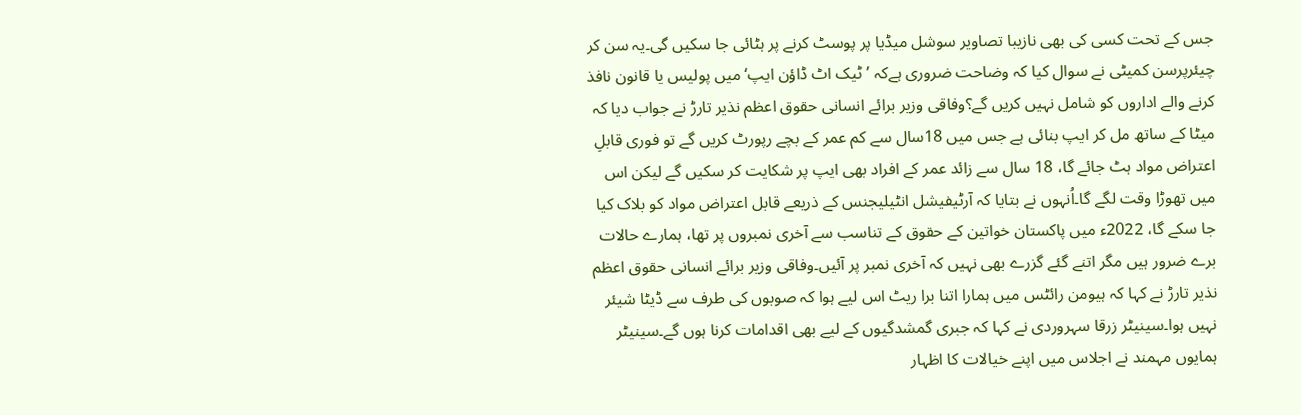جس کے تحت کسی کی بھی نازیبا تصاویر سوشل میڈیا پر پوسٹ کرنے پر ہٹائی جا سکیں گی۔یہ سن کر چیئرپرسن کمیٹی نے سوال کیا کہ وضاحت ضروری ہےکہ ’ٹیک اٹ ڈاؤن ایپ‘ میں پولیس یا قانون نافذ کرنے والے اداروں کو شامل نہیں کریں گے؟وفاقی وزیر برائے انسانی حقوق اعظم نذیر تارڑ نے جواب دیا کہ میٹا کے ساتھ مل کر ایپ بنائی ہے جس میں 18سال سے کم عمر کے بچے رپورٹ کریں گے تو فوری قابلِ اعتراض مواد ہٹ جائے گا، 18 سال سے زائد عمر کے افراد بھی ایپ پر شکایت کر سکیں گے لیکن اس میں تھوڑا وقت لگے گا۔اُنہوں نے بتایا کہ آرٹیفیشل انٹیلیجنس کے ذریعے قابل اعتراض مواد کو بلاک کیا جا سکے گا، 2022ء میں پاکستان خواتین کے حقوق کے تناسب سے آخری نمبروں پر تھا، ہمارے حالات برے ضرور ہیں مگر اتنے گئے گزرے بھی نہیں کہ آخری نمبر پر آئیں۔وفاقی وزیر برائے انسانی حقوق اعظم نذیر تارڑ نے کہا کہ ہیومن رائٹس میں ہمارا اتنا برا ریٹ اس لیے ہوا کہ صوبوں کی طرف سے ڈیٹا شیئر نہیں ہوا۔سینیٹر زرقا سہروردی نے کہا کہ جبری گمشدگیوں کے لیے بھی اقدامات کرنا ہوں گے۔سینیٹر ہمایوں مہمند نے اجلاس میں اپنے خیالات کا اظہار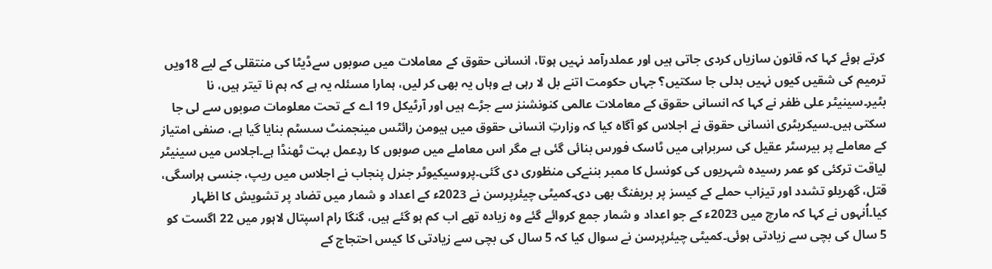کرتے ہوئے کہا کہ قانون سازیاں کردی جاتی ہیں اور عملدرآمد نہیں ہوتا، انسانی حقوق کے معاملات میں صوبوں سےڈیٹا کی منتقلی کے لیے 18ویں ترمیم کی شقیں کیوں نہیں بدلی جا سکتیں؟ جہاں حکومت اتنے بل لا رہی ہے وہاں یہ بھی کر لیں، ہمارا مسئلہ یہ ہے کہ ہم نا تیتر ہیں، نا بٹیر۔سینیٹر علی ظفر نے کہا کہ انسانی حقوق کے معاملات عالمی کنونشنز سے جڑے ہیں اور آرٹیکل 19 اے کے تحت معلومات صوبوں سے لی جا سکتی ہیں۔سیکریٹری انسانی حقوق نے اجلاس کو آگاہ کیا کہ وزارتِ انسانی حقوق میں ہیومن رائٹس مینجمنٹ سسٹم بنایا گیا ہے، صنفی امتیاز کے معاملے پر بیرسٹر عقیل کی سربراہی میں ٹاسک فورس بنائی گئی ہے مگر اس معاملے میں صوبوں کا ردِعمل بہت ٹھنڈا ہے۔اجلاس میں سینیٹر لیاقت ترکئی کو عمر رسیدہ شہریوں کی کونسل کا ممبر بننےکی منظوری دی گئی۔پروسیکیوٹر جنرل پنجاب نے اجلاس میں ریپ، جنسی ہراسگی، قتل، گھریلو تشدد اور تیزاب حملے کے کیسز پر بریفنگ بھی دی۔کمیٹی چیئرپرسن نے 2023ء کے اعداد و شمار میں تضاد پر تشویش کا اظہار کیا۔اُنہوں نے کہا کہ مارچ میں 2023ء کے جو اعداد و شمار جمع کروائے گئے وہ زیادہ تھے اب کم ہو گئے ہیں، گنگا رام اسپتال لاہور میں 22 اگست کو 5 سال کی بچی سے زیادتی ہوئی۔کمیٹی چیئرپرسن نے سوال کیا کہ 5 سال کی بچی سے زیادتی کا کیس احتجاج کے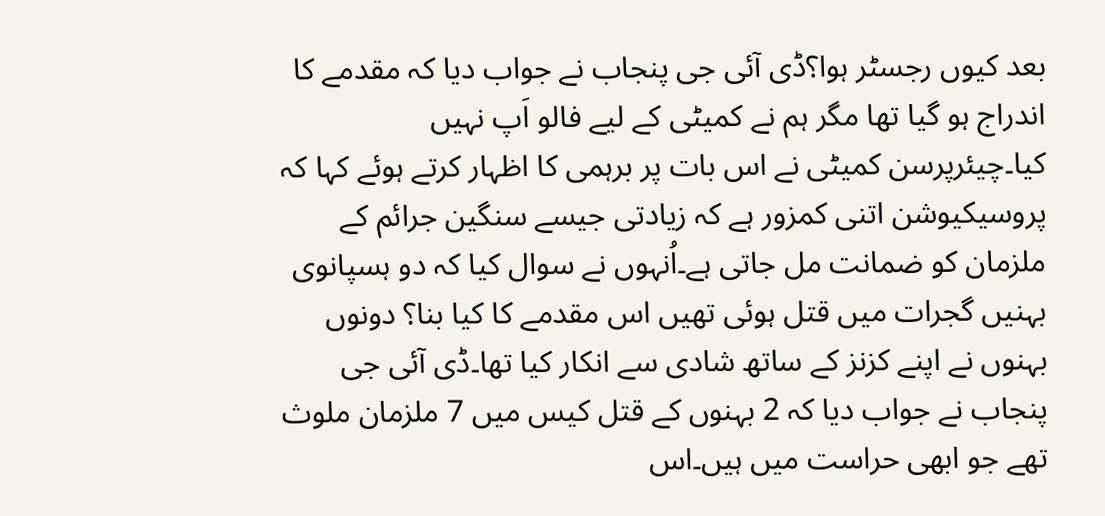بعد کیوں رجسٹر ہوا؟ڈی آئی جی پنجاب نے جواب دیا کہ مقدمے کا اندراج ہو گیا تھا مگر ہم نے کمیٹی کے لیے فالو اَپ نہیں کیا۔چیئرپرسن کمیٹی نے اس بات پر برہمی کا اظہار کرتے ہوئے کہا کہ پروسیکیوشن اتنی کمزور ہے کہ زیادتی جیسے سنگین جرائم کے ملزمان کو ضمانت مل جاتی ہے۔اُنہوں نے سوال کیا کہ دو ہسپانوی بہنیں گجرات میں قتل ہوئی تھیں اس مقدمے کا کیا بنا؟ دونوں بہنوں نے اپنے کزنز کے ساتھ شادی سے انکار کیا تھا۔ڈی آئی جی پنجاب نے جواب دیا کہ 2 بہنوں کے قتل کیس میں 7 ملزمان ملوث تھے جو ابھی حراست میں ہیں۔اس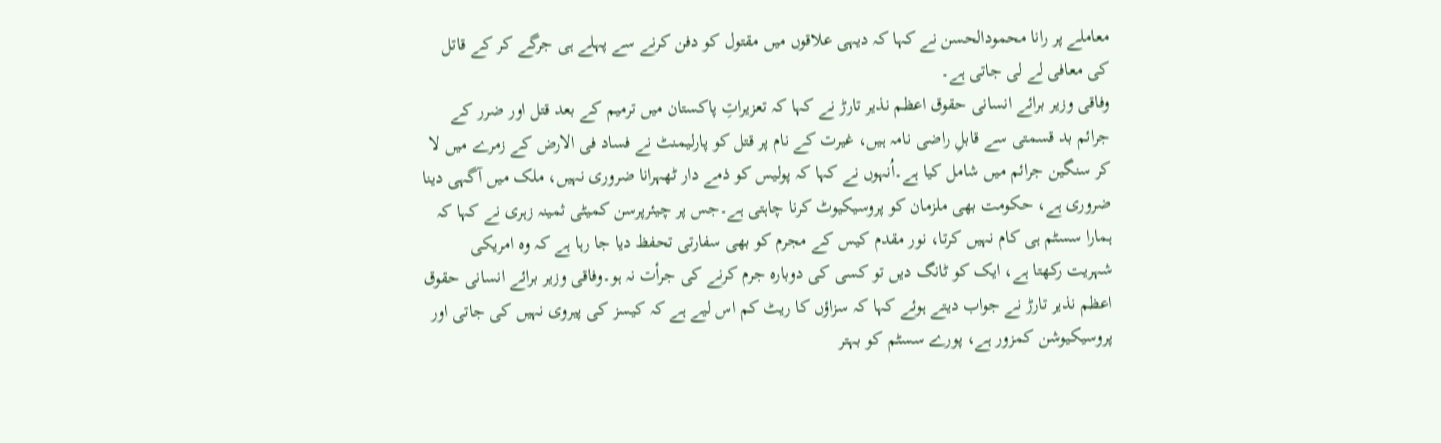معاملے پر رانا محمودالحسن نے کہا کہ دیہی علاقوں میں مقتول کو دفن کرنے سے پہلے ہی جرگے کر کے قاتل کی معافی لے لی جاتی ہے۔
وفاقی وزیر برائے انسانی حقوق اعظم نذیر تارڑ نے کہا کہ تعزیراتِ پاکستان میں ترمیم کے بعد قتل اور ضرر کے جرائم بد قسمتی سے قابلِ راضی نامہ ہیں، غیرت کے نام پر قتل کو پارلیمنٹ نے فساد فی الارض کے زمرے میں لا کر سنگین جرائم میں شامل کیا ہے۔اُنہوں نے کہا کہ پولیس کو ذمے دار ٹھہرانا ضروری نہیں، ملک میں آگہی دینا ضروری ہے، حکومت بھی ملزمان کو پروسیکیوٹ کرنا چاہتی ہے۔جس پر چیئرپرسن کمیٹی ثمینہ زہری نے کہا کہ ہمارا سسٹم ہی کام نہیں کرتا، نور مقدم کیس کے مجرم کو بھی سفارتی تحفظ دیا جا رہا ہے کہ وہ امریکی شہریت رکھتا ہے، ایک کو ٹانگ دیں تو کسی کی دوبارہ جرم کرنے کی جرأت نہ ہو۔وفاقی وزیر برائے انسانی حقوق اعظم نذیر تارڑ نے جواب دیتے ہوئے کہا کہ سزاؤں کا ریٹ کم اس لیے ہے کہ کیسز کی پیروی نہیں کی جاتی اور پروسیکیوشن کمزور ہے، پورے سسٹم کو بہتر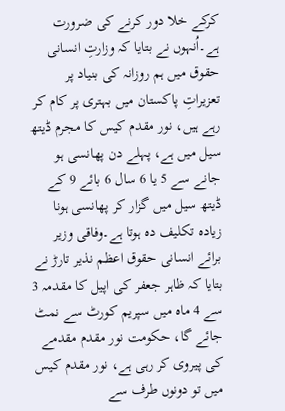کرکے خلا دور کرنے کی ضرورت ہے۔اُنہوں نے بتایا کہ وزارتِ انسانی حقوق میں ہم روزانہ کی بنیاد پر تعزیراتِ پاکستان میں بہتری پر کام کر رہے ہیں، نور مقدم کیس کا مجرم ڈیتھ سیل میں ہے، پہلے دن پھانسی ہو جانے سے 5 یا 6 سال 6 بائے 9 کے ڈیتھ سیل میں گزار کر پھانسی ہونا زیادہ تکلیف دہ ہوتا ہے۔وفاقی وزیر برائے انسانی حقوق اعظم نذیر تارڑ نے بتایا کہ ظاہر جعفر کی اپیل کا مقدمہ 3 سے 4 ماہ میں سپریم کورٹ سے نمٹ جائے گا، حکومت نور مقدم مقدمے کی پیروی کر رہی ہے، نور مقدم کیس میں تو دونوں طرف سے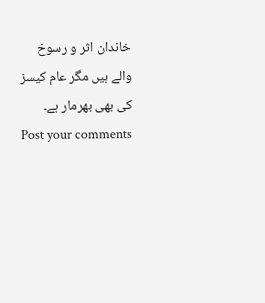خاندان اثر و رسوخ والے ہیں مگر عام کیسز کی بھی بھرمار ہے۔
Post your comments